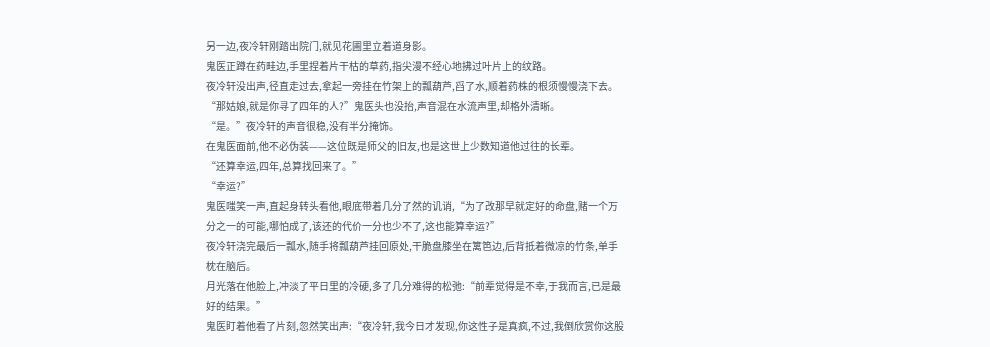另一边,夜冷轩刚踏出院门,就见花圃里立着道身影。
鬼医正蹲在药畦边,手里捏着片干枯的草药,指尖漫不经心地拂过叶片上的纹路。
夜冷轩没出声,径直走过去,拿起一旁挂在竹架上的瓢葫芦,舀了水,顺着药株的根须慢慢浇下去。
“那姑娘,就是你寻了四年的人?”鬼医头也没抬,声音混在水流声里,却格外清晰。
“是。”夜冷轩的声音很稳,没有半分掩饰。
在鬼医面前,他不必伪装——这位既是师父的旧友,也是这世上少数知道他过往的长辈。
“还算幸运,四年,总算找回来了。”
“幸运?”
鬼医嗤笑一声,直起身转头看他,眼底带着几分了然的讥诮,“为了改那早就定好的命盘,赌一个万分之一的可能,哪怕成了,该还的代价一分也少不了,这也能算幸运?”
夜冷轩浇完最后一瓢水,随手将瓢葫芦挂回原处,干脆盘膝坐在篱笆边,后背抵着微凉的竹条,单手枕在脑后。
月光落在他脸上,冲淡了平日里的冷硬,多了几分难得的松弛:“前辈觉得是不幸,于我而言,已是最好的结果。”
鬼医盯着他看了片刻,忽然笑出声:“夜冷轩,我今日才发现,你这性子是真疯,不过,我倒欣赏你这股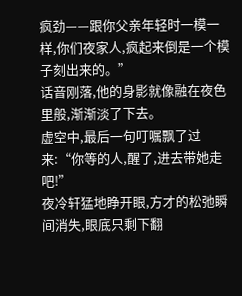疯劲——跟你父亲年轻时一模一样,你们夜家人,疯起来倒是一个模子刻出来的。”
话音刚落,他的身影就像融在夜色里般,渐渐淡了下去。
虚空中,最后一句叮嘱飘了过来:“你等的人,醒了,进去带她走吧!”
夜冷轩猛地睁开眼,方才的松弛瞬间消失,眼底只剩下翻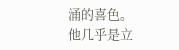涌的喜色。
他几乎是立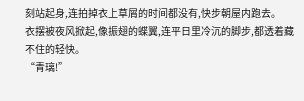刻站起身,连拍掉衣上草屑的时间都没有,快步朝屋内跑去。
衣摆被夜风掀起,像振翅的蝶翼,连平日里冷沉的脚步,都透着藏不住的轻快。
“青璃!”